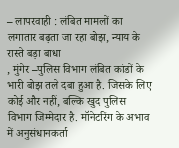– लापरवाही : लंबित मामलों का लगातार बढ़ता जा रहा बोझ, न्याय के रास्ते बड़ा बाधा
, मुंगेर –पुलिस विभाग लंबित कांडों के भारी बोझ तले दबा हुआ है. जिसके लिए कोई और नहीं, बल्कि खुद पुलिस विभाग जिम्मेदार है. मॉनेटरिंग के अभाव में अनुसंधानकर्ता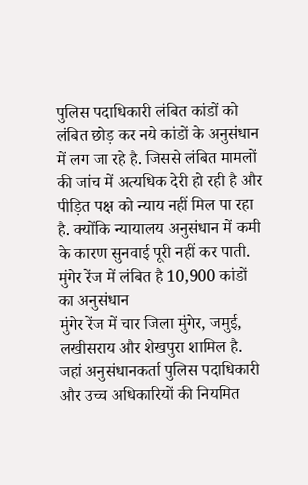पुलिस पदाधिकारी लंबित कांडों को लंबित छोड़ कर नये कांडों के अनुसंधान में लग जा रहे है. जिससे लंबित मामलों की जांच में अत्यधिक देरी हो रही है और पीड़ित पक्ष को न्याय नहीं मिल पा रहा है. क्योंकि न्यायालय अनुसंधान में कमी के कारण सुनवाई पूरी नहीं कर पाती.
मुंगेर रेंज में लंबित है 10,900 कांडों का अनुसंधान
मुंगेर रेंज में चार जिला मुंगेर, जमुई, लखीसराय और शेखपुरा शामिल है. जहां अनुसंधानकर्ता पुलिस पदाधिकारी और उच्च अधिकारियों की नियमित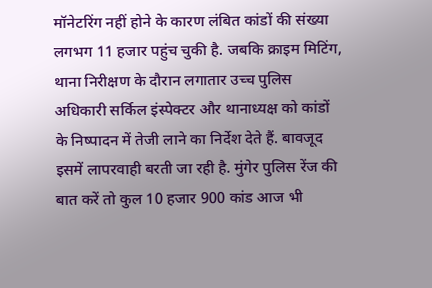मॉनेटरिंग नहीं होने के कारण लंबित कांडों की संख्या लगभग 11 हजार पहुंच चुकी है. जबकि क्राइम मिटिंग, थाना निरीक्षण के दौरान लगातार उच्च पुलिस अधिकारी सर्किल इंस्पेक्टर और थानाध्यक्ष को कांडों के निष्पादन में तेजी लाने का निर्देश देते हैं. बावजूद इसमें लापरवाही बरती जा रही है. मुंगेर पुलिस रेंज की बात करें तो कुल 10 हजार 900 कांड आज भी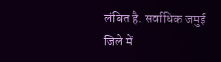लंबित है. सर्वाधिक जमुई जिले में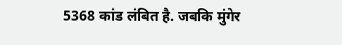5368 कांड लंबित है. जबकि मुंगेर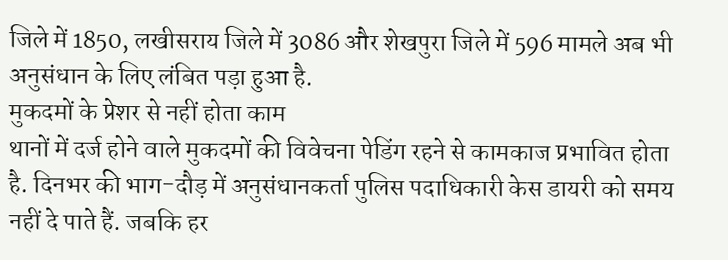जिले में 1850, लखीसराय जिले में 3086 और शेखपुरा जिले में 596 मामले अब भी अनुसंधान के लिए लंबित पड़ा हुआ है.
मुकदमों के प्रेशर से नहीं होता काम
थानों में दर्ज होने वाले मुकदमों की विवेचना पेडिंग रहने से कामकाज प्रभावित होता है. दिनभर की भाग-दौड़ में अनुसंधानकर्ता पुलिस पदाधिकारी केस डायरी को समय नहीं दे पाते हैं. जबकि हर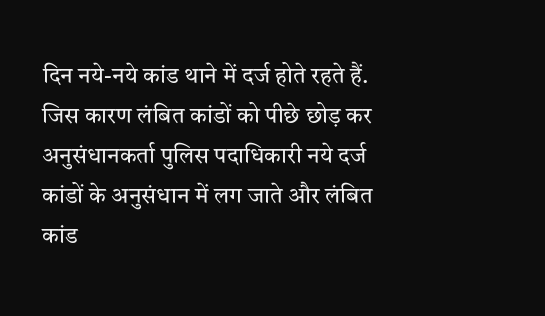दिन नये-नये कांड थाने में दर्ज होते रहते हैं. जिस कारण लंबित कांडों को पीछे छोड़ कर अनुसंधानकर्ता पुलिस पदाधिकारी नये दर्ज कांडों के अनुसंधान में लग जाते और लंबित कांड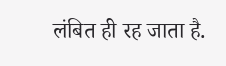लंबित ही रह जाता है.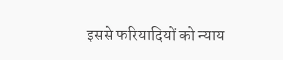इससे फरियादियों को न्याय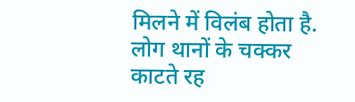मिलने में विलंब होता है. लोग थानों के चक्कर काटते रह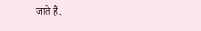जाते हैं.